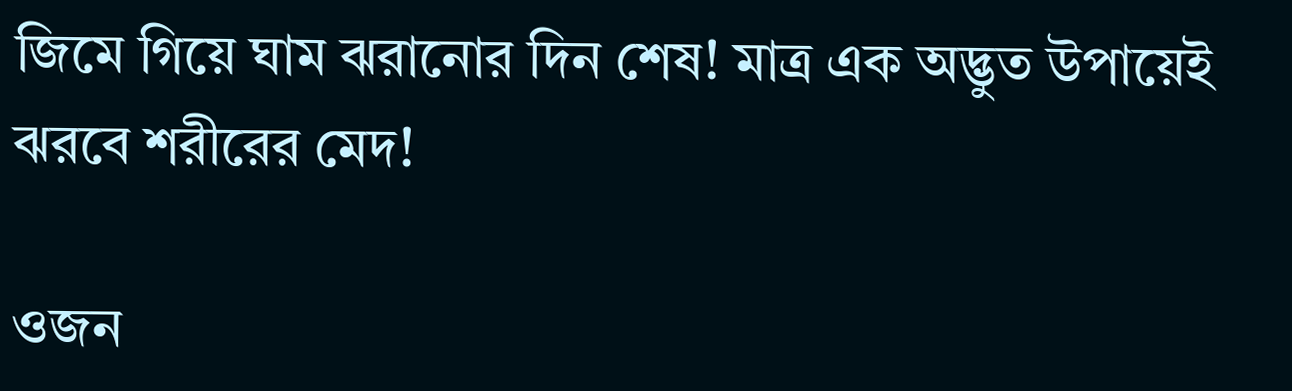জিমে গিয়ে ঘাম ঝরানোর দিন শেষ! মাত্র এক অদ্ভুত উপায়েই ঝরবে শরীরের মেদ!

ওজন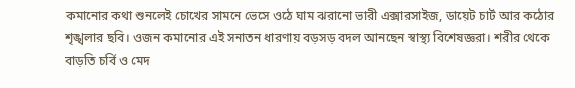কমানোর কথা শুনলেই চোখের সামনে ভেসে ওঠে ঘাম ঝরানো ভারী এক্সারসাইজ, ডায়েট চার্ট আর কঠোর শৃঙ্খলার ছবি। ওজন কমানোর এই সনাতন ধারণায় বড়সড় বদল আনছেন স্বাস্থ্য বিশেষজ্ঞরা। শরীর থেকে বাড়তি চর্বি ও মেদ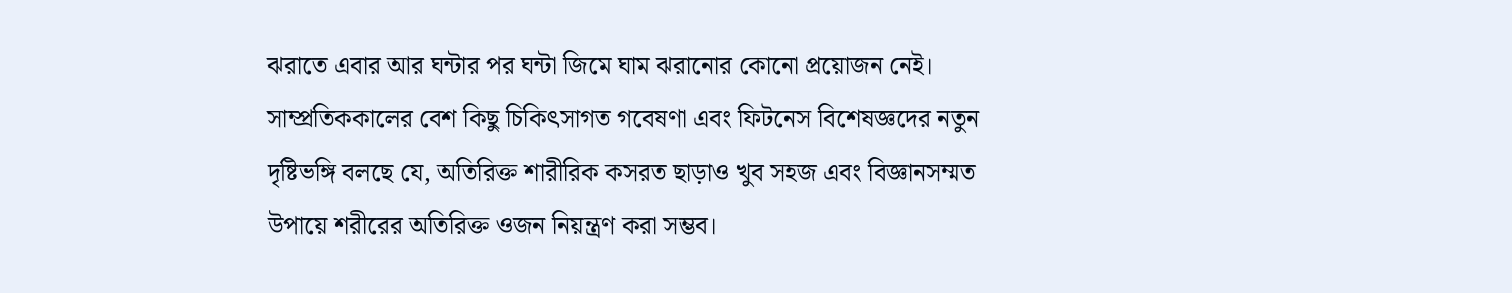ঝরাতে এবার আর ঘন্টার পর ঘন্টা জিমে ঘাম ঝরানোর কোনো প্রয়োজন নেই। সাম্প্রতিককালের বেশ কিছু চিকিৎসাগত গবেষণা এবং ফিটনেস বিশেষজ্ঞদের নতুন দৃষ্টিভঙ্গি বলছে যে, অতিরিক্ত শারীরিক কসরত ছাড়াও খুব সহজ এবং বিজ্ঞানসম্মত উপায়ে শরীরের অতিরিক্ত ওজন নিয়ন্ত্রণ করা সম্ভব।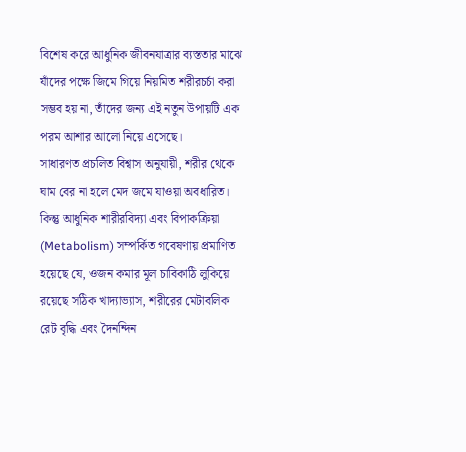বিশেষ করে আধুনিক জীবনযাত্রার ব্যস্ততার মাঝে যাঁদের পক্ষে জিমে গিয়ে নিয়মিত শরীরচর্চা করা সম্ভব হয় না, তাঁদের জন্য এই নতুন উপায়টি এক পরম আশার আলো নিয়ে এসেছে।
সাধারণত প্রচলিত বিশ্বাস অনুযায়ী, শরীর থেকে ঘাম বের না হলে মেদ জমে যাওয়া অবধারিত। কিন্তু আধুনিক শারীরবিদ্যা এবং বিপাকক্রিয়া (Metabolism) সম্পর্কিত গবেষণায় প্রমাণিত হয়েছে যে, ওজন কমার মূল চাবিকাঠি লুকিয়ে রয়েছে সঠিক খাদ্যাভ্যাস, শরীরের মেটাবলিক রেট বৃদ্ধি এবং দৈনন্দিন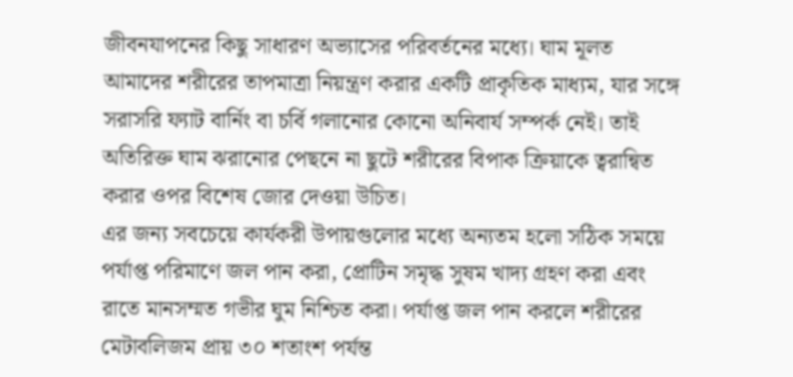জীবনযাপনের কিছু সাধারণ অভ্যাসের পরিবর্তনের মধ্যে। ঘাম মূলত আমাদের শরীরের তাপমাত্রা নিয়ন্ত্রণ করার একটি প্রাকৃতিক মাধ্যম, যার সঙ্গে সরাসরি ফ্যাট বার্নিং বা চর্বি গলানোর কোনো অনিবার্য সম্পর্ক নেই। তাই অতিরিক্ত ঘাম ঝরানোর পেছনে না ছুটে শরীরের বিপাক ক্রিয়াকে ত্বরান্বিত করার ওপর বিশেষ জোর দেওয়া উচিত।
এর জন্য সবচেয়ে কার্যকরী উপায়গুলোর মধ্যে অন্যতম হলো সঠিক সময়ে পর্যাপ্ত পরিমাণে জল পান করা, প্রোটিন সমৃদ্ধ সুষম খাদ্য গ্রহণ করা এবং রাতে মানসম্মত গভীর ঘুম নিশ্চিত করা। পর্যাপ্ত জল পান করলে শরীরের মেটাবলিজম প্রায় ৩০ শতাংশ পর্যন্ত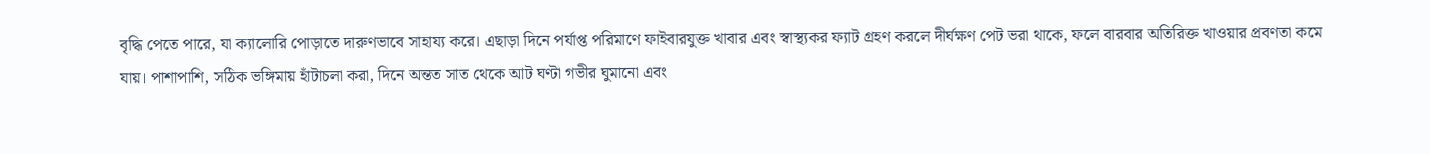বৃদ্ধি পেতে পারে, যা ক্যালোরি পোড়াতে দারুণভাবে সাহায্য করে। এছাড়া দিনে পর্যাপ্ত পরিমাণে ফাইবারযুক্ত খাবার এবং স্বাস্থ্যকর ফ্যাট গ্রহণ করলে দীর্ঘক্ষণ পেট ভরা থাকে, ফলে বারবার অতিরিক্ত খাওয়ার প্রবণতা কমে যায়। পাশাপাশি, সঠিক ভঙ্গিমায় হাঁটাচলা করা, দিনে অন্তত সাত থেকে আট ঘণ্টা গভীর ঘুমানো এবং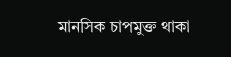মানসিক চাপমুক্ত থাকা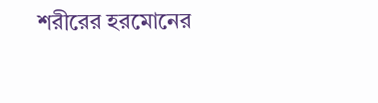শরীরের হরমোনের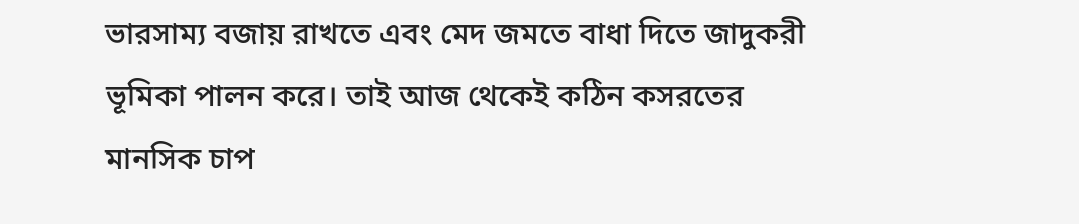ভারসাম্য বজায় রাখতে এবং মেদ জমতে বাধা দিতে জাদুকরী ভূমিকা পালন করে। তাই আজ থেকেই কঠিন কসরতের মানসিক চাপ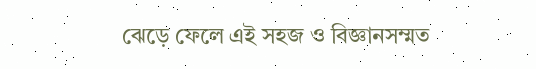ঝেড়ে ফেলে এই সহজ ও বিজ্ঞানসম্মত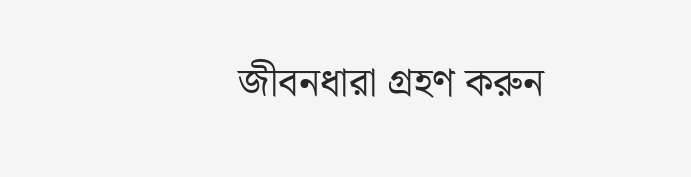জীবনধারা গ্রহণ করুন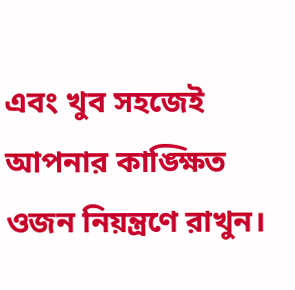এবং খুব সহজেই আপনার কাঙ্ক্ষিত ওজন নিয়ন্ত্রণে রাখুন।